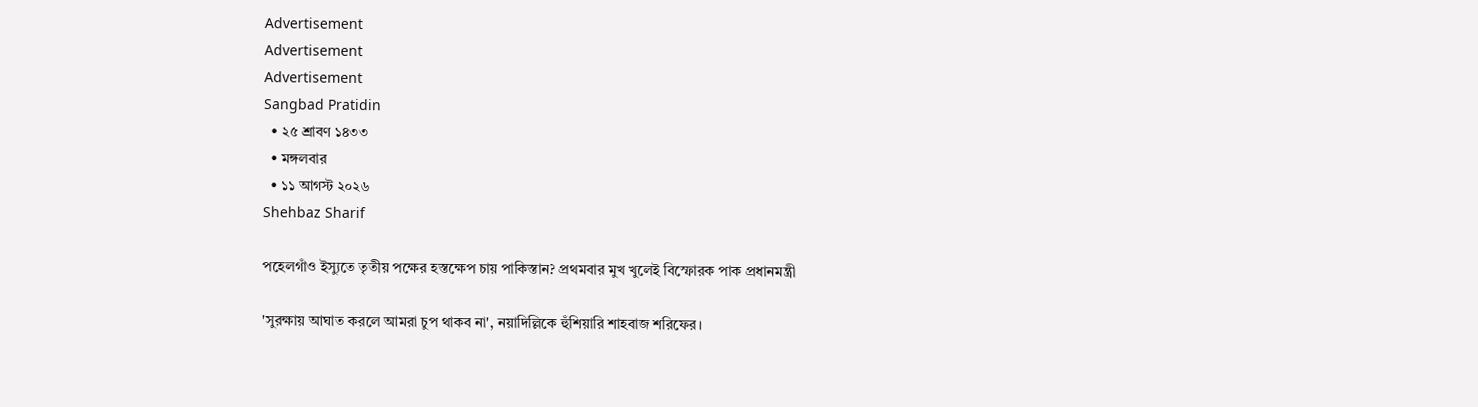Advertisement
Advertisement
Advertisement
Sangbad Pratidin
  • ২৫ শ্রাবণ ১৪৩৩
  • মঙ্গলবার
  • ১১ আগস্ট ২০২৬
Shehbaz Sharif

পহেলগাঁও ইস্যুতে তৃতীয় পক্ষের হস্তক্ষেপ চায় পাকিস্তান? প্রথমবার মুখ খুলেই বিস্ফোরক পাক প্রধানমন্ত্রী

'সুরক্ষায় আঘাত করলে আমরা চুপ থাকব না', নয়াদিল্লিকে হুঁশিয়ারি শাহবাজ শরিফের।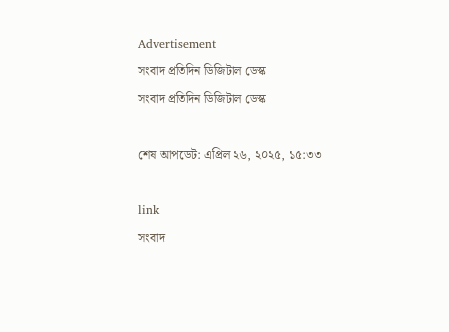Advertisement
সংবাদ প্রতিদিন ডিজিটাল ডেস্ক
সংবাদ প্রতিদিন ডিজিটাল ডেস্ক

শেষ আপডেট: এপ্রিল ২৬, ২০২৫, ১৫:৩৩

link
সংবাদ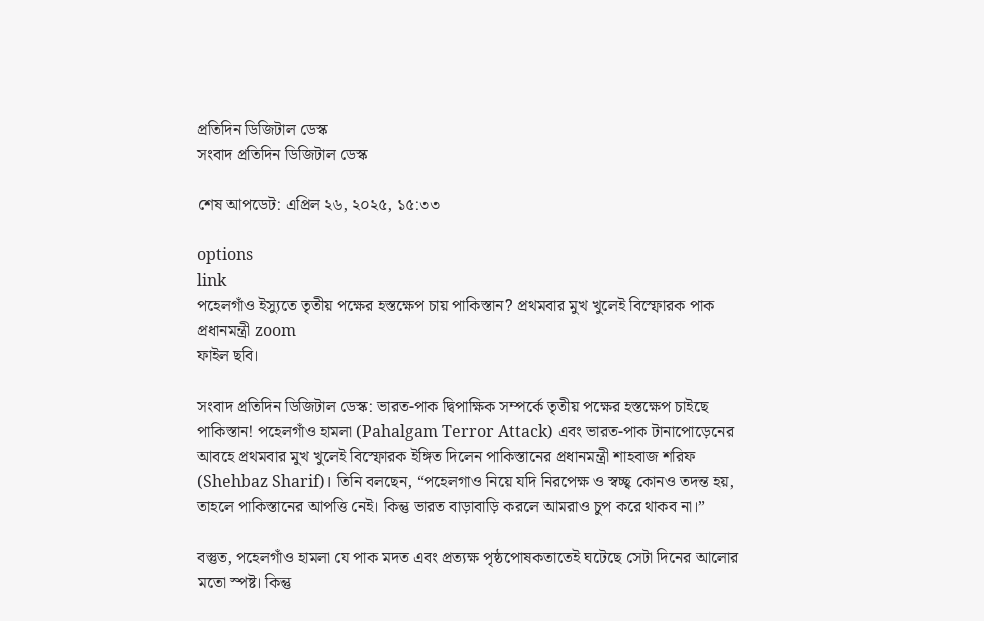প্রতিদিন ডিজিটাল ডেস্ক
সংবাদ প্রতিদিন ডিজিটাল ডেস্ক

শেষ আপডেট: এপ্রিল ২৬, ২০২৫, ১৫:৩৩

options
link
পহেলগাঁও ইস্যুতে তৃতীয় পক্ষের হস্তক্ষেপ চায় পাকিস্তান? প্রথমবার মুখ খুলেই বিস্ফোরক পাক প্রধানমন্ত্রী zoom
ফাইল ছবি।

সংবাদ প্রতিদিন ডিজিটাল ডেস্ক: ভারত-পাক দ্বিপাক্ষিক সম্পর্কে তৃতীয় পক্ষের হস্তক্ষেপ চাইছে পাকিস্তান! পহেলগাঁও হামলা (Pahalgam Terror Attack) এবং ভারত-পাক টানাপোড়েনের আবহে প্রথমবার মুখ খুলেই বিস্ফোরক ইঙ্গিত দিলেন পাকিস্তানের প্রধানমন্ত্রী শাহবাজ শরিফ (Shehbaz Sharif)। তিনি বলছেন, “পহেলগাও নিয়ে যদি নিরপেক্ষ ও স্বচ্ছ্ব কোনও তদন্ত হয়, তাহলে পাকিস্তানের আপত্তি নেই। কিন্তু ভারত বাড়াবাড়ি করলে আমরাও চুপ করে থাকব না।”

বস্তুত, পহেলগাঁও হামলা যে পাক মদত এবং প্রত্যক্ষ পৃষ্ঠপোষকতাতেই ঘটেছে সেটা দিনের আলোর মতো স্পষ্ট। কিন্তু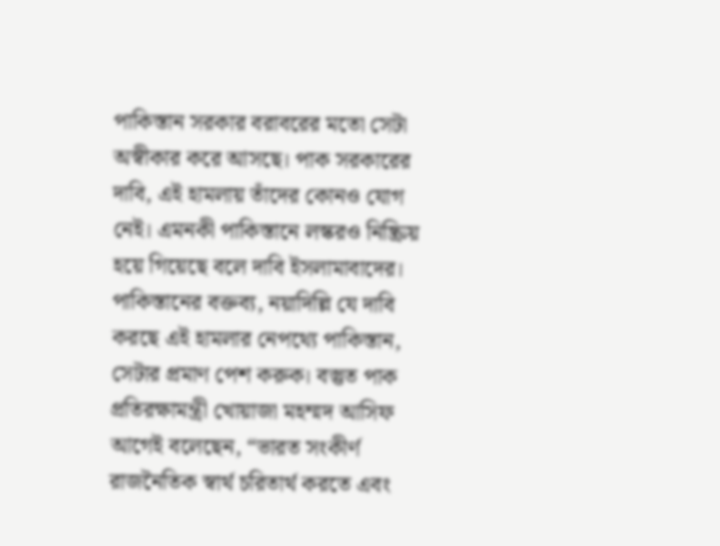পাকিস্তান সরকার বরাবরের মতো সেটা অস্বীকার করে আসছে। পাক সরকারের দাবি, এই হামলায় তাঁদের কোনও যোগ নেই। এমনকী পাকিস্তানে লস্করও নিষ্ক্রিয় হয়ে গিয়েছে বলে দাবি ইসলামাবাদের। পাকিস্তানের বক্তব্য, নয়াদিল্লি যে দাবি করছে এই হামলার নেপথ্যে পাকিস্তান, সেটার প্রমাণ পেশ করুক। বস্তুত পাক প্রতিরক্ষামন্ত্রী খোয়াজা মহম্মদ আসিফ আগেই বলেছেন, “ভারত সংকীর্ণ রাজনৈতিক স্বার্থ চরিতার্থ করতে এবং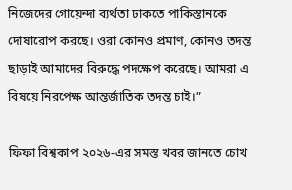নিজেদের গোয়েন্দা ব্যর্থতা ঢাকতে পাকিস্তানকে দোষারোপ করছে। ওরা কোনও প্রমাণ, কোনও তদন্ত ছাড়াই আমাদের বিরুদ্ধে পদক্ষেপ করেছে। আমরা এ বিষয়ে নিরপেক্ষ আন্তর্জাতিক তদন্ত চাই।”

ফিফা বিশ্বকাপ ২০২৬-এর সমস্ত খবর জানতে চোখ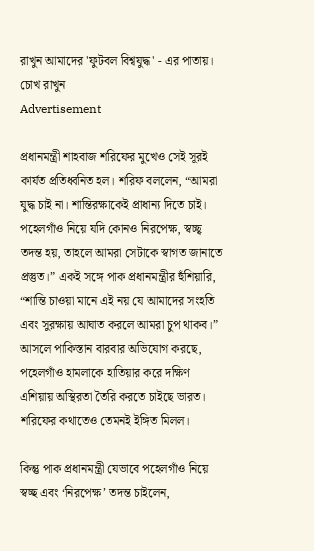রাখুন আমাদের 'ফুটবল বিশ্বযুদ্ধ' - এর পাতায়।
চোখ রাখুন
Advertisement

প্রধানমন্ত্রী শাহবাজ শরিফের মুখেও সেই সূরই কার্যত প্রতিধ্বনিত হল। শরিফ বললেন, “আমরা যুদ্ধ চাই না। শান্তিরক্ষাকেই প্রাধান্য দিতে চাই। পহেলগাঁও নিয়ে যদি কোনও নিরপেক্ষ, স্বচ্ছ্ব তদন্ত হয়, তাহলে আমরা সেটাকে স্বাগত জানাতে প্রস্তুত।” একই সঙ্গে পাক প্রধানমন্ত্রীর হুঁশিয়ারি, “শান্তি চাওয়া মানে এই নয় যে আমাদের সংহতি এবং সুরক্ষায় আঘাত করলে আমরা চুপ থাকব।” আসলে পাকিস্তান বারবার অভিযোগ করছে, পহেলগাঁও হামলাকে হাতিয়ার করে দক্ষিণ এশিয়ায় অস্থিরতা তৈরি করতে চাইছে ভারত। শরিফের কথাতেও তেমনই ইঙ্গিত মিলল।

কিন্তু পাক প্রধানমন্ত্রী যেভাবে পহেলগাঁও নিয়ে স্বচ্ছ এবং ‘নিরপেক্ষ’ তদন্ত চাইলেন,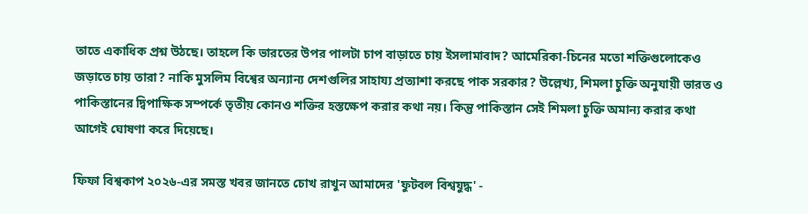তাতে একাধিক প্রশ্ন উঠছে। তাহলে কি ভারতের উপর পালটা চাপ বাড়াতে চায় ইসলামাবাদ? আমেরিকা-চিনের মতো শক্তিগুলোকেও জড়াতে চায় তারা? নাকি মুসলিম বিশ্বের অন্যান্য দেশগুলির সাহায্য প্রত্যাশা করছে পাক সরকার? উল্লেখ্য, শিমলা চুক্তি অনুযায়ী ভারত ও পাকিস্তানের দ্বিপাক্ষিক সম্পর্কে তৃতীয় কোনও শক্তির হস্তক্ষেপ করার কথা নয়। কিন্তু পাকিস্তান সেই শিমলা চুক্তি অমান্য করার কথা আগেই ঘোষণা করে দিয়েছে।

ফিফা বিশ্বকাপ ২০২৬-এর সমস্ত খবর জানতে চোখ রাখুন আমাদের 'ফুটবল বিশ্বযুদ্ধ' -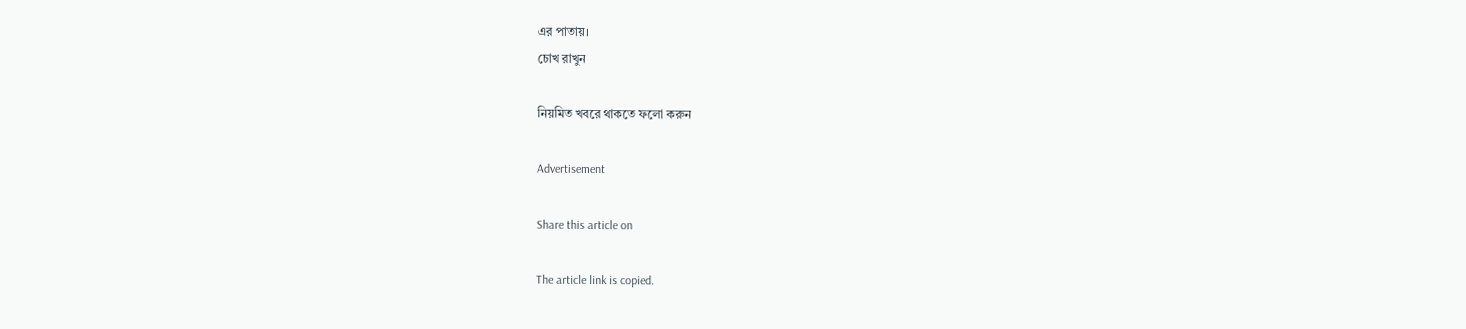এর পাতায়।
চোখ রাখুন

নিয়মিত খবরে থাকতে ফলো করুন

Advertisement

Share this article on

The article link is copied.